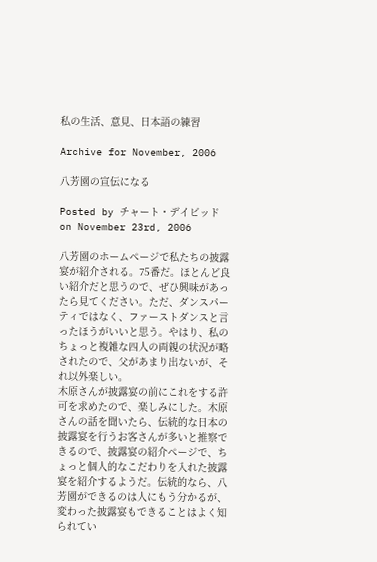私の生活、意見、日本語の練習

Archive for November, 2006

八芳園の宣伝になる

Posted by チャート・デイビッド on November 23rd, 2006

八芳園のホームページで私たちの披露宴が紹介される。75番だ。ほとんど良い紹介だと思うので、ぜひ興味があったら見てください。ただ、ダンスパーティではなく、ファーストダンスと言ったほうがいいと思う。やはり、私のちょっと複雑な四人の両親の状況が略されたので、父があまり出ないが、それ以外楽しい。
木原さんが披露宴の前にこれをする許可を求めたので、楽しみにした。木原さんの話を聞いたら、伝統的な日本の披露宴を行うお客さんが多いと推察できるので、披露宴の紹介ページで、ちょっと個人的なこだわりを入れた披露宴を紹介するようだ。伝統的なら、八芳園ができるのは人にもう分かるが、変わった披露宴もできることはよく知られてい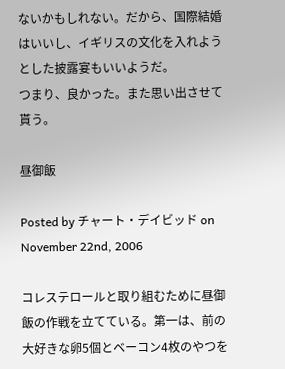ないかもしれない。だから、国際結婚はいいし、イギリスの文化を入れようとした披露宴もいいようだ。
つまり、良かった。また思い出させて貰う。

昼御飯

Posted by チャート・デイビッド on November 22nd, 2006

コレステロールと取り組むために昼御飯の作戦を立てている。第一は、前の大好きな卵5個とベーコン4枚のやつを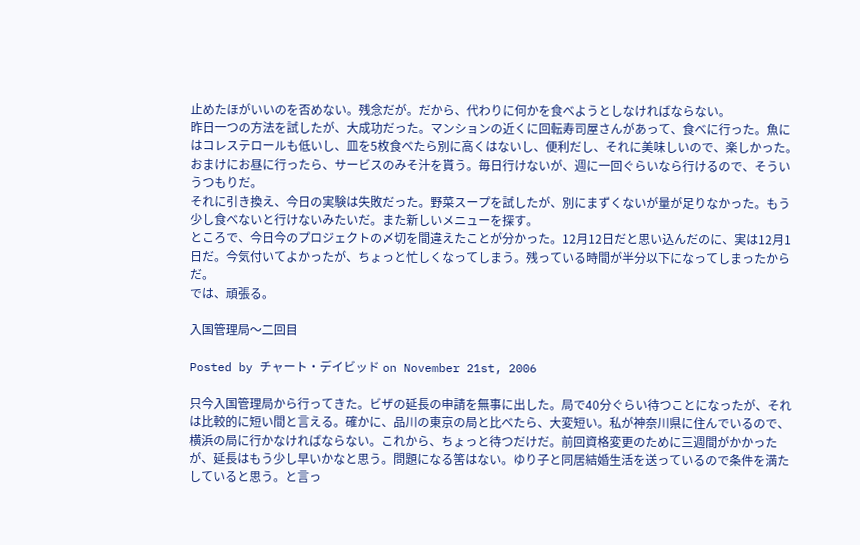止めたほがいいのを否めない。残念だが。だから、代わりに何かを食べようとしなければならない。
昨日一つの方法を試したが、大成功だった。マンションの近くに回転寿司屋さんがあって、食べに行った。魚にはコレステロールも低いし、皿を5枚食べたら別に高くはないし、便利だし、それに美味しいので、楽しかった。おまけにお昼に行ったら、サービスのみそ汁を貰う。毎日行けないが、週に一回ぐらいなら行けるので、そういうつもりだ。
それに引き換え、今日の実験は失敗だった。野菜スープを試したが、別にまずくないが量が足りなかった。もう少し食べないと行けないみたいだ。また新しいメニューを探す。
ところで、今日今のプロジェクトの〆切を間違えたことが分かった。12月12日だと思い込んだのに、実は12月1日だ。今気付いてよかったが、ちょっと忙しくなってしまう。残っている時間が半分以下になってしまったからだ。
では、頑張る。

入国管理局〜二回目

Posted by チャート・デイビッド on November 21st, 2006

只今入国管理局から行ってきた。ビザの延長の申請を無事に出した。局で40分ぐらい待つことになったが、それは比較的に短い間と言える。確かに、品川の東京の局と比べたら、大変短い。私が神奈川県に住んでいるので、横浜の局に行かなければならない。これから、ちょっと待つだけだ。前回資格変更のために三週間がかかったが、延長はもう少し早いかなと思う。問題になる筈はない。ゆり子と同居結婚生活を送っているので条件を満たしていると思う。と言っ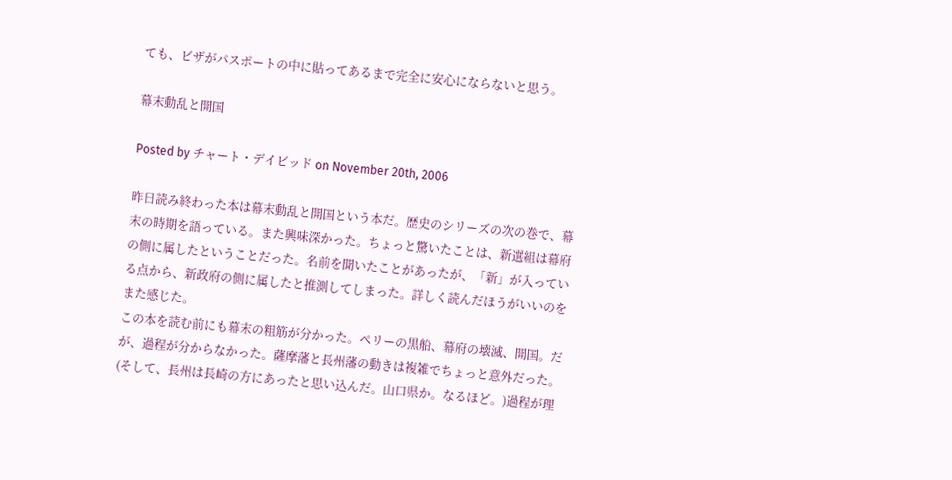ても、ビザがパスポートの中に貼ってあるまで完全に安心にならないと思う。

幕末動乱と開国

Posted by チャート・デイビッド on November 20th, 2006

昨日読み終わった本は幕末動乱と開国という本だ。歴史のシリーズの次の巻で、幕末の時期を語っている。また興味深かった。ちょっと驚いたことは、新選組は幕府の側に属したということだった。名前を聞いたことがあったが、「新」が入っている点から、新政府の側に属したと推測してしまった。詳しく読んだほうがいいのをまた感じた。
この本を読む前にも幕末の粗筋が分かった。ペリーの黒船、幕府の壊滅、開国。だが、過程が分からなかった。薩摩藩と長州藩の動きは複雑でちょっと意外だった。(そして、長州は長崎の方にあったと思い込んだ。山口県か。なるほど。)過程が理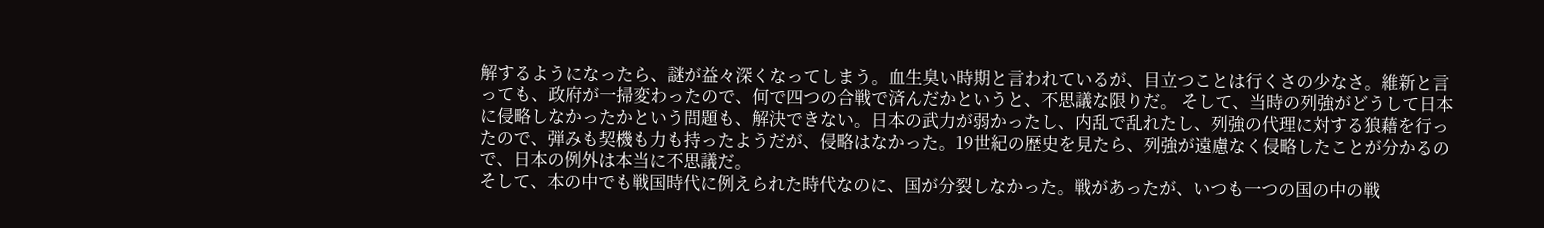解するようになったら、謎が益々深くなってしまう。血生臭い時期と言われているが、目立つことは行くさの少なさ。維新と言っても、政府が一掃変わったので、何で四つの合戦で済んだかというと、不思議な限りだ。 そして、当時の列強がどうして日本に侵略しなかったかという問題も、解決できない。日本の武力が弱かったし、内乱で乱れたし、列強の代理に対する狼藉を行ったので、弾みも契機も力も持ったようだが、侵略はなかった。19世紀の歴史を見たら、列強が遠慮なく侵略したことが分かるので、日本の例外は本当に不思議だ。
そして、本の中でも戦国時代に例えられた時代なのに、国が分裂しなかった。戦があったが、いつも一つの国の中の戦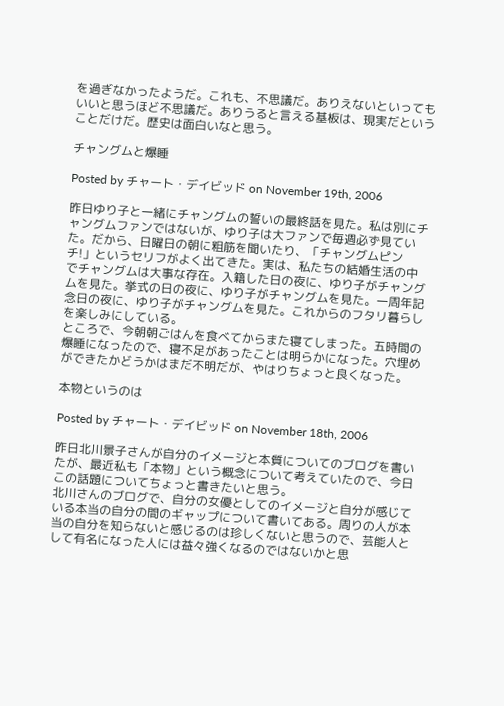を過ぎなかったようだ。これも、不思議だ。ありえないといってもいいと思うほど不思議だ。ありうると言える基板は、現実だということだけだ。歴史は面白いなと思う。

チャングムと爆睡

Posted by チャート・デイビッド on November 19th, 2006

昨日ゆり子と一緒にチャングムの誓いの最終話を見た。私は別にチャングムファンではないが、ゆり子は大ファンで毎週必ず見ていた。だから、日曜日の朝に粗筋を聞いたり、「チャングムピンチ!」というセリフがよく出てきた。実は、私たちの結婚生活の中でチャングムは大事な存在。入籍した日の夜に、ゆり子がチャングムを見た。挙式の日の夜に、ゆり子がチャングムを見た。一周年記念日の夜に、ゆり子がチャングムを見た。これからのフタリ暮らしを楽しみにしている。
ところで、今朝朝ごはんを食べてからまた寝てしまった。五時間の爆睡になったので、寝不足があったことは明らかになった。穴埋めができたかどうかはまだ不明だが、やはりちょっと良くなった。

本物というのは

Posted by チャート・デイビッド on November 18th, 2006

昨日北川景子さんが自分のイメージと本質についてのブログを書いたが、最近私も「本物」という概念について考えていたので、今日この話題についてちょっと書きたいと思う。
北川さんのブログで、自分の女優としてのイメージと自分が感じている本当の自分の間のギャップについて書いてある。周りの人が本当の自分を知らないと感じるのは珍しくないと思うので、芸能人として有名になった人には益々強くなるのではないかと思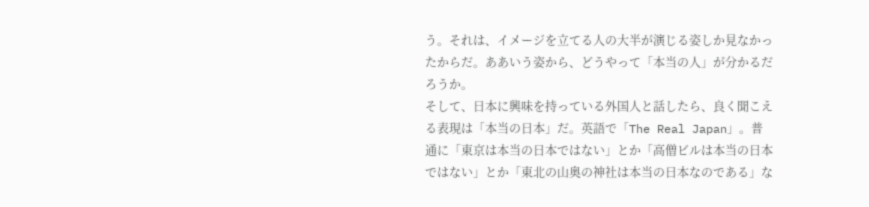う。それは、イメージを立てる人の大半が演じる姿しか見なかったからだ。ああいう姿から、どうやって「本当の人」が分かるだろうか。
そして、日本に興味を持っている外国人と話したら、良く聞こえる表現は「本当の日本」だ。英語で「The Real Japan」。普通に「東京は本当の日本ではない」とか「高僧ビルは本当の日本ではない」とか「東北の山奥の神社は本当の日本なのである」な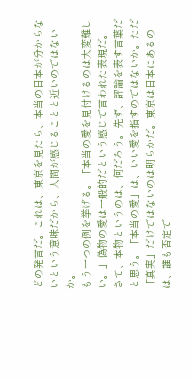どの発言だ。これは、東京を見たら、本当の日本が分からないという意味だから、人間が感じることと近いのではないか。
もう一つの例を挙げる。「本当の愛を見付けるのは大変難しい。」偽物の愛は一般的だという感じで言われた表現だ。
さて、本物というのは、何だろう。先ず、評論を表す言葉だと思う。「本当の愛」は、いい愛を指すのではないか。ただ「真実」だけではないのは明らかだ。東京は日本にあるのは、誰も否定で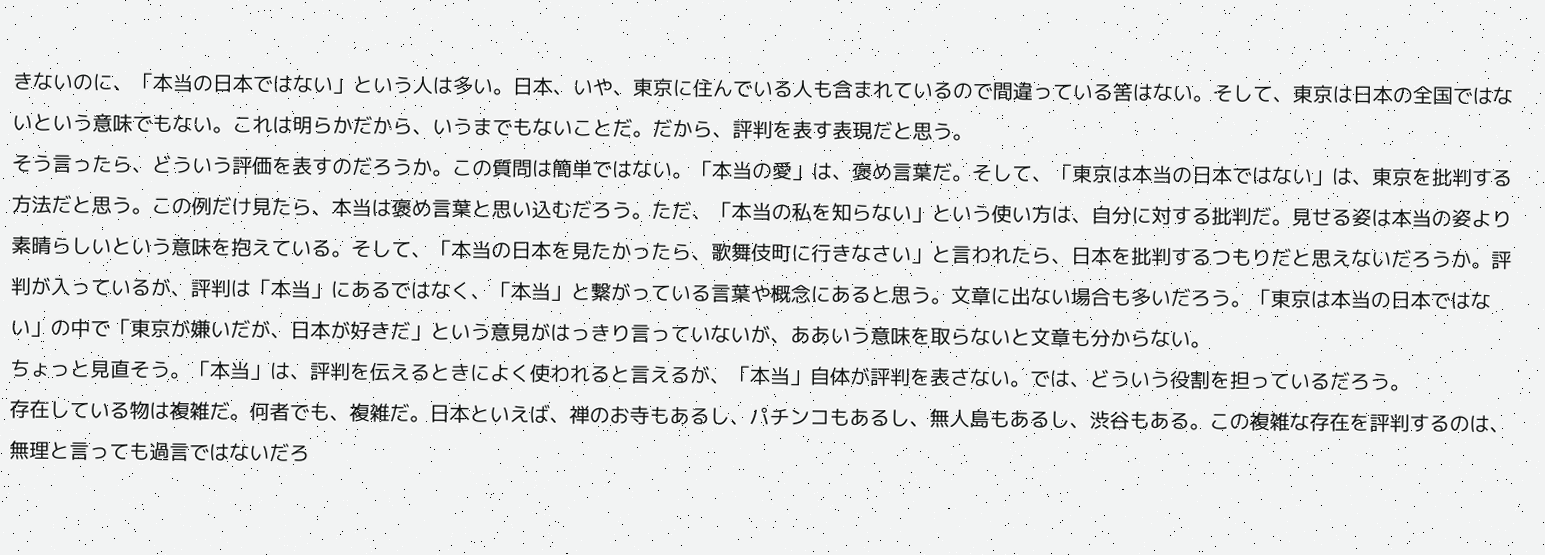きないのに、「本当の日本ではない」という人は多い。日本、いや、東京に住んでいる人も含まれているので間違っている筈はない。そして、東京は日本の全国ではないという意味でもない。これは明らかだから、いうまでもないことだ。だから、評判を表す表現だと思う。
そう言ったら、どういう評価を表すのだろうか。この質問は簡単ではない。「本当の愛」は、褒め言葉だ。そして、「東京は本当の日本ではない」は、東京を批判する方法だと思う。この例だけ見たら、本当は褒め言葉と思い込むだろう。ただ、「本当の私を知らない」という使い方は、自分に対する批判だ。見せる姿は本当の姿より素晴らしいという意味を抱えている。そして、「本当の日本を見たかったら、歌舞伎町に行きなさい」と言われたら、日本を批判するつもりだと思えないだろうか。評判が入っているが、評判は「本当」にあるではなく、「本当」と繋がっている言葉や概念にあると思う。文章に出ない場合も多いだろう。「東京は本当の日本ではない」の中で「東京が嫌いだが、日本が好きだ」という意見がはっきり言っていないが、ああいう意味を取らないと文章も分からない。
ちょっと見直そう。「本当」は、評判を伝えるときによく使われると言えるが、「本当」自体が評判を表さない。では、どういう役割を担っているだろう。
存在している物は複雑だ。何者でも、複雑だ。日本といえば、禅のお寺もあるし、パチンコもあるし、無人島もあるし、渋谷もある。この複雑な存在を評判するのは、無理と言っても過言ではないだろ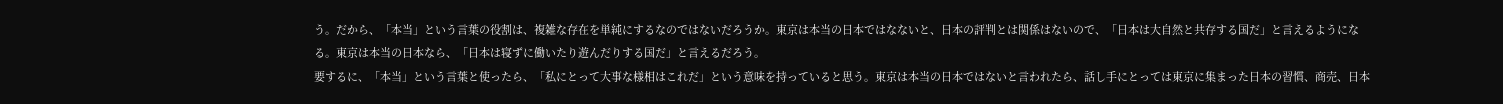う。だから、「本当」という言葉の役割は、複雑な存在を単純にするなのではないだろうか。東京は本当の日本ではなないと、日本の評判とは関係はないので、「日本は大自然と共存する国だ」と言えるようになる。東京は本当の日本なら、「日本は寝ずに働いたり遊んだりする国だ」と言えるだろう。
要するに、「本当」という言葉と使ったら、「私にとって大事な様相はこれだ」という意味を持っていると思う。東京は本当の日本ではないと言われたら、話し手にとっては東京に集まった日本の習慣、商売、日本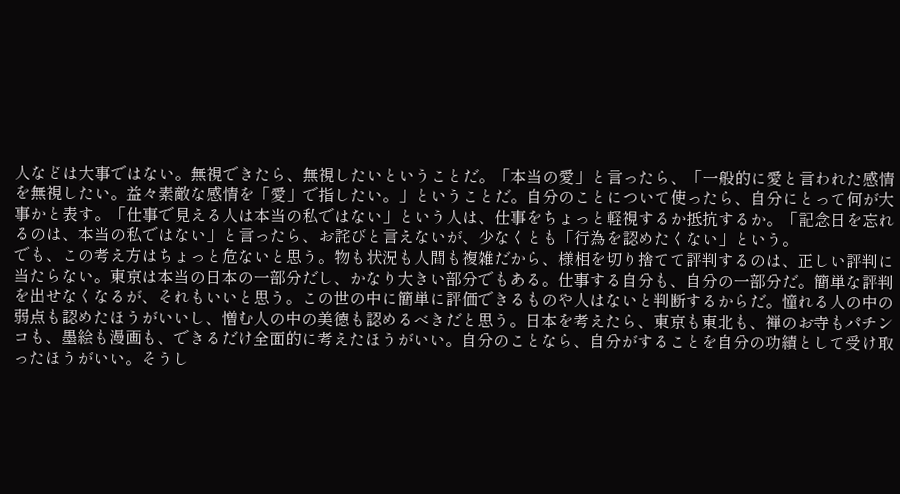人などは大事ではない。無視できたら、無視したいということだ。「本当の愛」と言ったら、「一般的に愛と言われた感情を無視したい。益々素敵な感情を「愛」で指したい。」ということだ。自分のことについて使ったら、自分にとって何が大事かと表す。「仕事で見える人は本当の私ではない」という人は、仕事をちょっと軽視するか抵抗するか。「記念日を忘れるのは、本当の私ではない」と言ったら、お詫びと言えないが、少なくとも「行為を認めたくない」という。
でも、この考え方はちょっと危ないと思う。物も状況も人間も複雑だから、様相を切り捨てて評判するのは、正しい評判に当たらない。東京は本当の日本の一部分だし、かなり大きい部分でもある。仕事する自分も、自分の一部分だ。簡単な評判を出せなくなるが、それもいいと思う。この世の中に簡単に評価できるものや人はないと判断するからだ。憧れる人の中の弱点も認めたほうがいいし、憎む人の中の美徳も認めるべきだと思う。日本を考えたら、東京も東北も、禅のお寺もパチンコも、墨絵も漫画も、できるだけ全面的に考えたほうがいい。自分のことなら、自分がすることを自分の功績として受け取ったほうがいい。そうし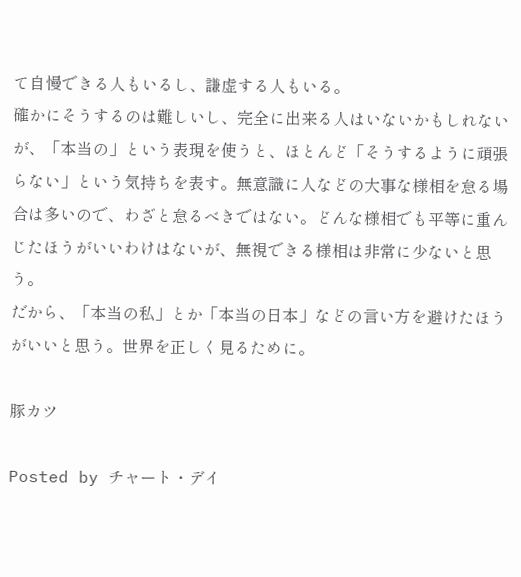て自慢できる人もいるし、謙虚する人もいる。
確かにそうするのは難しいし、完全に出来る人はいないかもしれないが、「本当の」という表現を使うと、ほとんど「そうするように頑張らない」という気持ちを表す。無意識に人などの大事な様相を怠る場合は多いので、わざと怠るべきではない。どんな様相でも平等に重んじたほうがいいわけはないが、無視できる様相は非常に少ないと思う。
だから、「本当の私」とか「本当の日本」などの言い方を避けたほうがいいと思う。世界を正しく見るために。

豚カツ

Posted by チャート・デイ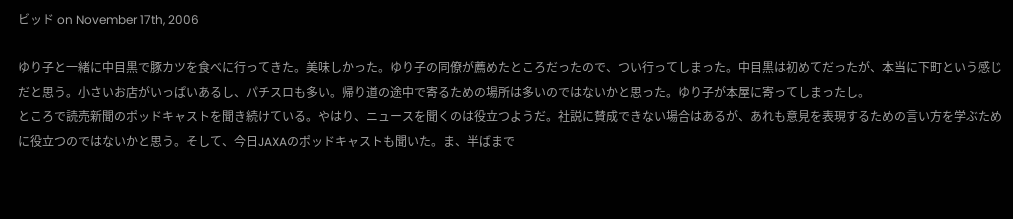ビッド on November 17th, 2006

ゆり子と一緒に中目黒で豚カツを食べに行ってきた。美味しかった。ゆり子の同僚が薦めたところだったので、つい行ってしまった。中目黒は初めてだったが、本当に下町という感じだと思う。小さいお店がいっぱいあるし、パチスロも多い。帰り道の途中で寄るための場所は多いのではないかと思った。ゆり子が本屋に寄ってしまったし。
ところで読売新聞のポッドキャストを聞き続けている。やはり、ニュースを聞くのは役立つようだ。社説に賛成できない場合はあるが、あれも意見を表現するための言い方を学ぶために役立つのではないかと思う。そして、今日JAXAのポッドキャストも聞いた。ま、半ばまで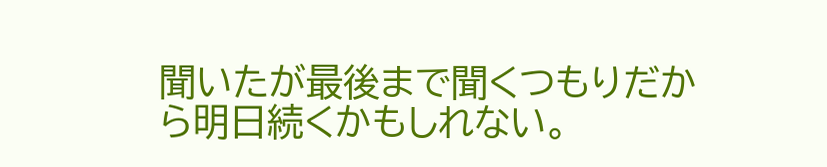聞いたが最後まで聞くつもりだから明日続くかもしれない。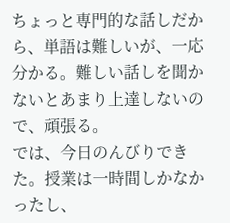ちょっと専門的な話しだから、単語は難しいが、一応分かる。難しい話しを聞かないとあまり上達しないので、頑張る。
では、今日のんびりできた。授業は一時間しかなかったし、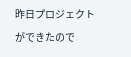昨日プロジェクトができたので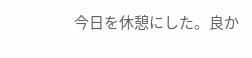今日を休憩にした。良か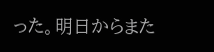った。明日からまた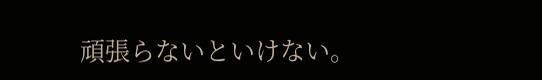頑張らないといけない。